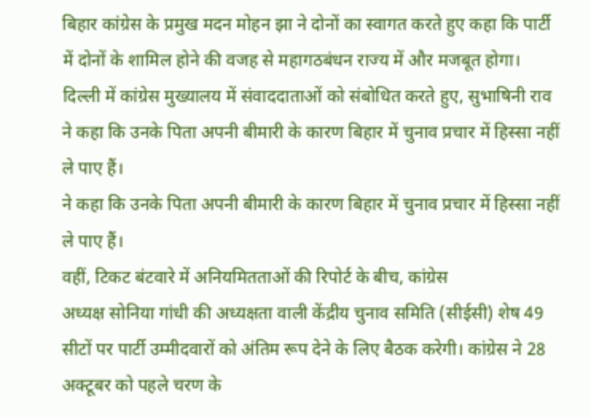बिहार कांग्रेस के प्रमुख मदन मोहन झा ने दोनों का स्वागत करते हुए कहा कि पार्टी में दोनों के शामिल होने की वजह से महागठबंधन राज्य में और मजबूत होगा। दिल्ली में कांग्रेस मुख्यालय में संवाददाताओं को संबोधित करते हुए, सुभाषिनी राव
ने कहा कि उनके पिता अपनी बीमारी के कारण बिहार में चुनाव प्रचार में हिस्सा नहीं ले पाए हैं।
ने कहा कि उनके पिता अपनी बीमारी के कारण बिहार में चुनाव प्रचार में हिस्सा नहीं ले पाए हैं।
वहीं, टिकट बंटवारे में अनियमितताओं की रिपोर्ट के बीच, कांग्रेस
अध्यक्ष सोनिया गांधी की अध्यक्षता वाली केंद्रीय चुनाव समिति (सीईसी) शेष 49 सीटों पर पार्टी उम्मीदवारों को अंतिम रूप देने के लिए बैठक करेगी। कांग्रेस ने 28 अक्टूबर को पहले चरण के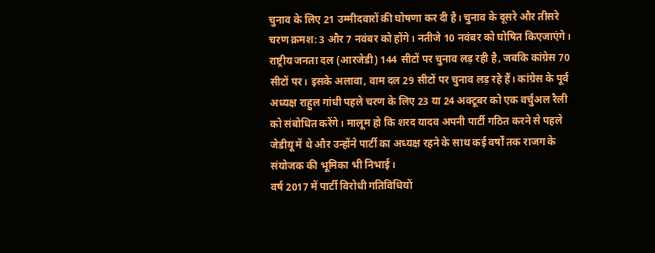चुनाव के लिए 21 उम्मीदवारों की घोषणा कर दी है। चुनाव के दूसरे और तीसरे चरण क्रमश: 3 और 7 नवंबर को होंगे। नतीजे 10 नवंबर को घोषित किएजाएंगे।
राष्ट्रीय जनता दल (आरजेडी) 144 सीटों पर चुनाव लड़ रही है, जबकि कांग्रेस 70 सीटों पर। इसके अलावा, वाम दल 29 सीटों पर चुनाव लड़ रहे हैं। कांग्रेस के पूर्व अध्यक्ष राहुल गांधी पहले चरण के लिए 23 या 24 अक्टूबर को एक वर्चुअल रैली को संबोधित करेंगे। मालूम हो कि शरद यादव अपनी पार्टी गठित करने से पहले जेडीयू में थे और उन्होंने पार्टी का अध्यक्ष रहने के साथ कई वर्षों तक राजग के संयोजक की भूमिका भी निभाई।
वर्ष 2017 में पार्टी विरोधी गतिविधियों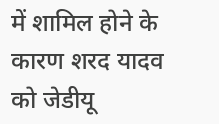में शामिल होने के कारण शरद यादव को जेडीयू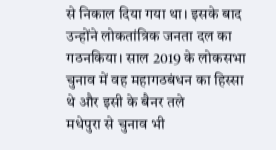से निकाल दिया गया था। इसके बाद उन्होंने लोकतांत्रिक जनता दल का गठनकिया। साल 2019 के लोकसभा चुनाव में वह महागठबंधन का हिस्सा थे और इसी के बैनर तले
मधेपुरा से चुनाव भी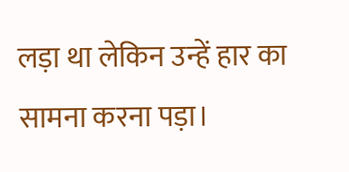लड़ा था लेकिन उन्हें हार का सामना करना पड़ा।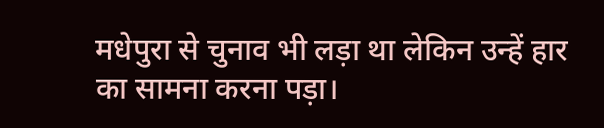मधेपुरा से चुनाव भी लड़ा था लेकिन उन्हें हार का सामना करना पड़ा।